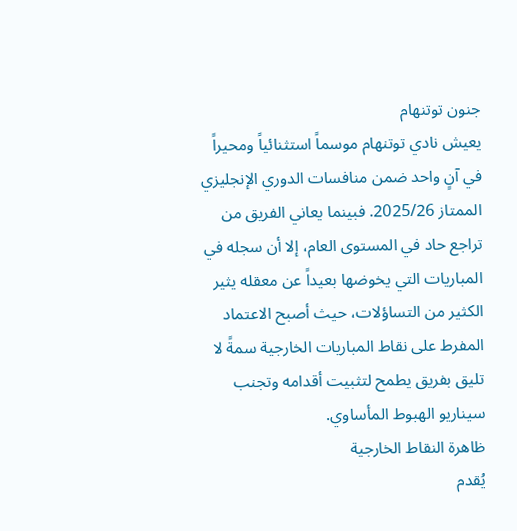جنون توتنهام
يعيش نادي توتنهام موسماً استثنائياً ومحيراً في آنٍ واحد ضمن منافسات الدوري الإنجليزي الممتاز 2025/26. فبينما يعاني الفريق من تراجع حاد في المستوى العام، إلا أن سجله في المباريات التي يخوضها بعيداً عن معقله يثير الكثير من التساؤلات، حيث أصبح الاعتماد المفرط على نقاط المباريات الخارجية سمةً لا تليق بفريق يطمح لتثبيت أقدامه وتجنب سيناريو الهبوط المأساوي.
ظاهرة النقاط الخارجية
يُقدم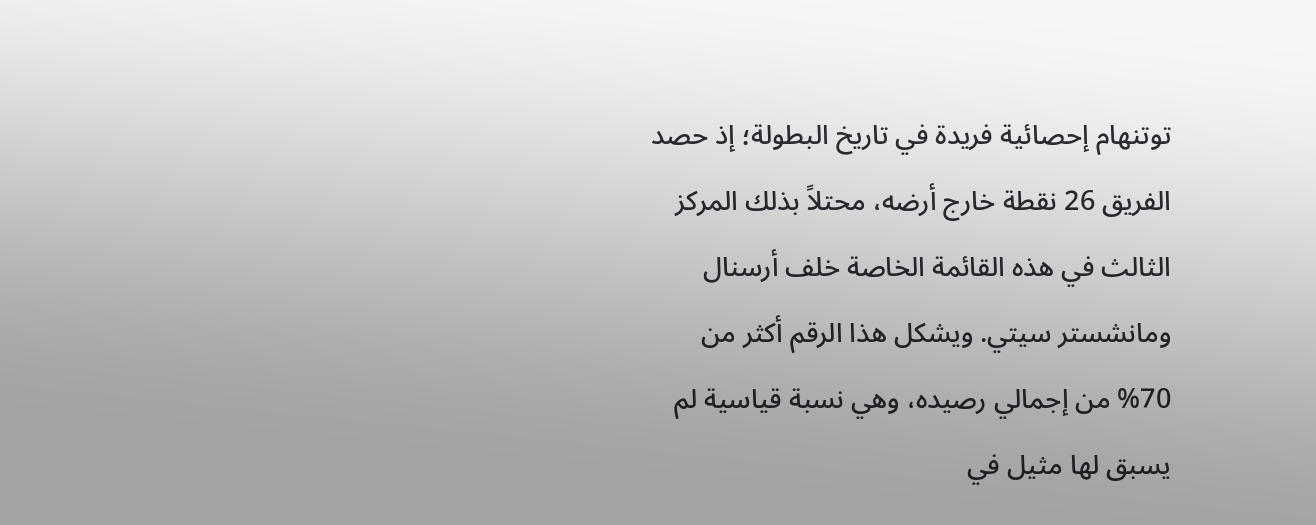توتنهام إحصائية فريدة في تاريخ البطولة؛ إذ حصد الفريق 26 نقطة خارج أرضه، محتلاً بذلك المركز الثالث في هذه القائمة الخاصة خلف أرسنال ومانشستر سيتي. ويشكل هذا الرقم أكثر من 70% من إجمالي رصيده، وهي نسبة قياسية لم يسبق لها مثيل في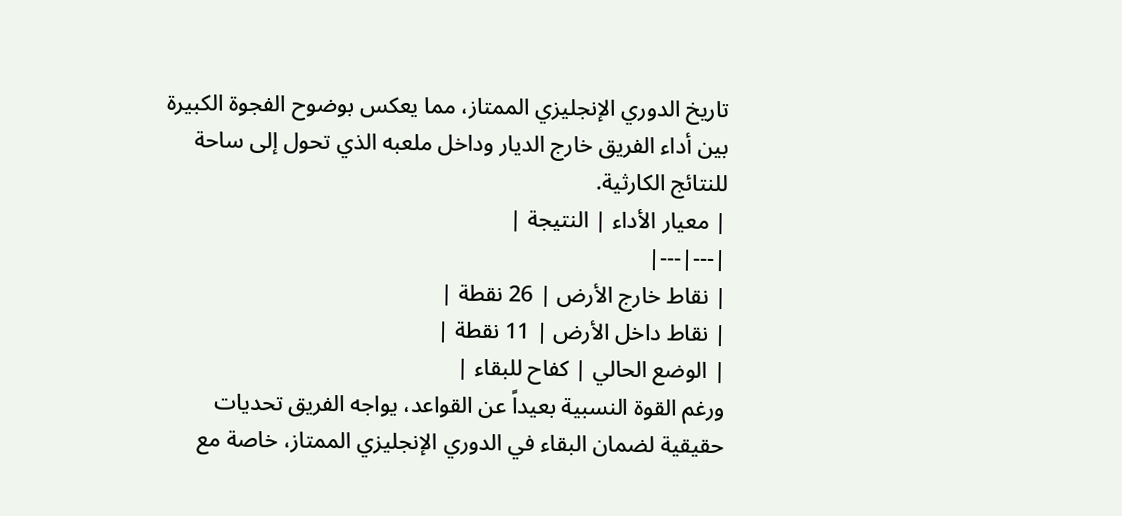تاريخ الدوري الإنجليزي الممتاز، مما يعكس بوضوح الفجوة الكبيرة بين أداء الفريق خارج الديار وداخل ملعبه الذي تحول إلى ساحة للنتائج الكارثية.
| معيار الأداء | النتيجة |
|---|---|
| نقاط خارج الأرض | 26 نقطة |
| نقاط داخل الأرض | 11 نقطة |
| الوضع الحالي | كفاح للبقاء |
ورغم القوة النسبية بعيداً عن القواعد، يواجه الفريق تحديات حقيقية لضمان البقاء في الدوري الإنجليزي الممتاز، خاصة مع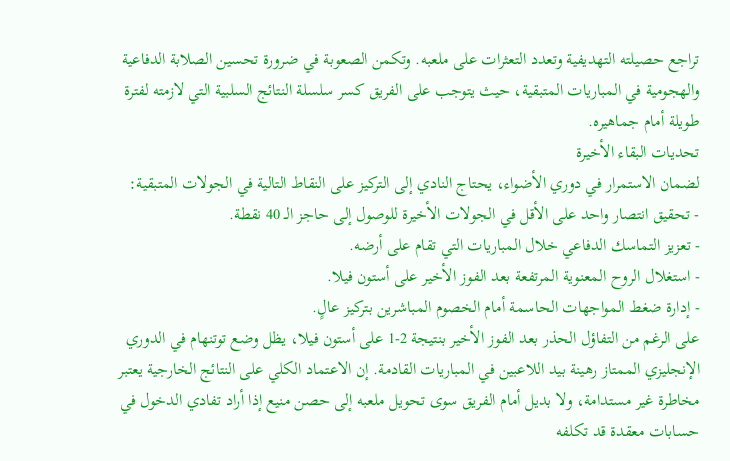تراجع حصيلته التهديفية وتعدد التعثرات على ملعبه. وتكمن الصعوبة في ضرورة تحسين الصلابة الدفاعية والهجومية في المباريات المتبقية، حيث يتوجب على الفريق كسر سلسلة النتائج السلبية التي لازمته لفترة طويلة أمام جماهيره.
تحديات البقاء الأخيرة
لضمان الاستمرار في دوري الأضواء، يحتاج النادي إلى التركيز على النقاط التالية في الجولات المتبقية:
- تحقيق انتصار واحد على الأقل في الجولات الأخيرة للوصول إلى حاجز الـ 40 نقطة.
- تعزيز التماسك الدفاعي خلال المباريات التي تقام على أرضه.
- استغلال الروح المعنوية المرتفعة بعد الفوز الأخير على أستون فيلا.
- إدارة ضغط المواجهات الحاسمة أمام الخصوم المباشرين بتركيز عالٍ.
على الرغم من التفاؤل الحذر بعد الفوز الأخير بنتيجة 2-1 على أستون فيلا، يظل وضع توتنهام في الدوري الإنجليزي الممتاز رهينة بيد اللاعبين في المباريات القادمة. إن الاعتماد الكلي على النتائج الخارجية يعتبر مخاطرة غير مستدامة، ولا بديل أمام الفريق سوى تحويل ملعبه إلى حصن منيع إذا أراد تفادي الدخول في حسابات معقدة قد تكلفه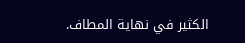الكثير في نهاية المطاف.